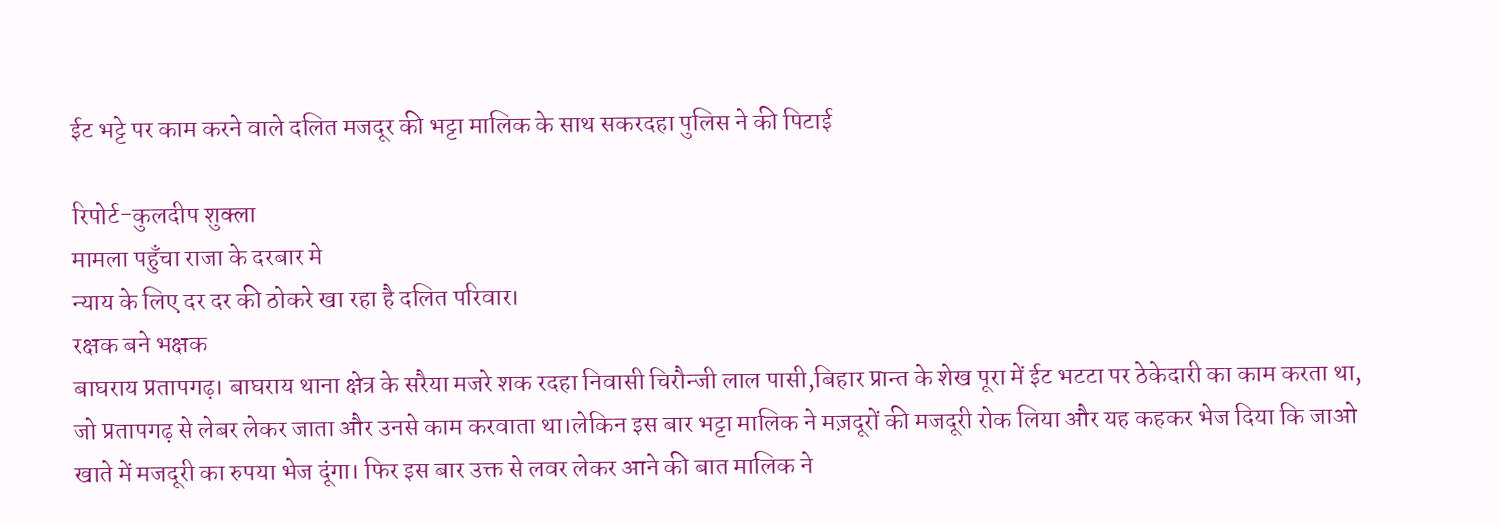ईट भट्टे पर काम करने वाले दलित मजदूर की भट्टा मालिक के साथ सकरदहा पुलिस ने की पिटाई

रिपोर्ट-कुलदीप शुक्ला
मामला पहुँचा राजा के दरबार मे
न्याय के लिए दर दर की ठोकरे खा रहा है दलित परिवार।
रक्षक बने भक्षक
बाघराय प्रतापगढ़। बाघराय थाना क्षेत्र के सरैया मजरे शक रदहा निवासी चिरौन्जी लाल पासी,बिहार प्रान्त के शेख पूरा में ईट भटटा पर ठेकेदारी का काम करता था, जो प्रतापगढ़ से लेबर लेकर जाता और उनसे काम करवाता था।लेकिन इस बार भट्टा मालिक ने मज़दूरों की मजदूरी रोक लिया और यह कहकर भेज दिया कि जाओ खाते में मजदूरी का रुपया भेज दूंगा। फिर इस बार उक्त से लवर लेकर आने की बात मालिक ने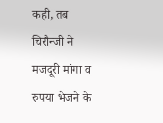कही, तब चिरौन्जी ने मजदूरी मांगा व रुपया भेजने के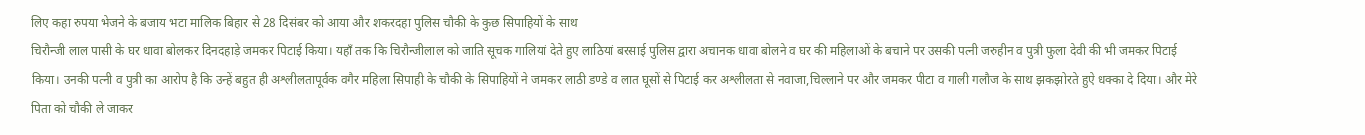लिए कहा रुपया भेजने के बजाय भटा मालिक बिहार से 28 दिसंबर को आया और शकरदहा पुलिस चौकी के कुछ सिपाहियों के साथ
चिरौन्जी लाल पासी के घर धावा बोलकर दिनदहाड़े जमकर पिटाई किया। यहाँ तक कि चिरौन्जीलाल को जाति सूचक गालियां देते हुए लाठियां बरसाई पुलिस द्वारा अचानक धावा बोलने व घर की महिलाओं के बचाने पर उसकी पत्नी जरुहीन व पुत्री फुला देवी की भी जमकर पिटाई किया। उनकी पत्नी व पुत्री का आरोप है कि उन्हें बहुत ही अश्लीलतापूर्वक वगैर महिला सिपाही के चौकी के सिपाहियों ने जमकर लाठी डण्डे व लात घूसों से पिटाई कर अश्लीलता से नवाजा,चिल्लाने पर और जमकर पीटा व गाली गलौज के साथ झकझोरते हुऐ धक्का दे दिया। और मेरे पिता को चौकी ले जाकर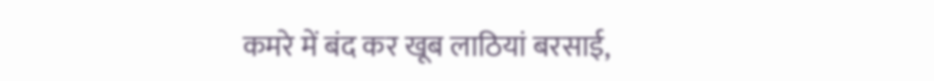कमरे में बंद कर खूब लाठियां बरसाई,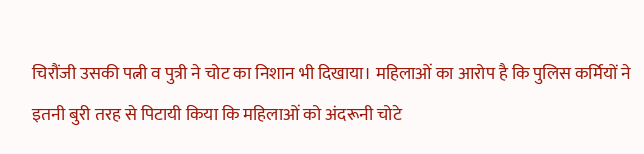चिरौंजी उसकी पत्नी व पुत्री ने चोट का निशान भी दिखाया। महिलाओं का आरोप है कि पुलिस कर्मियों ने इतनी बुरी तरह से पिटायी किया कि महिलाओं को अंदरूनी चोटे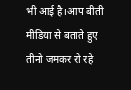भी आई है।आप बीती मीडिया से बताते हुए तीनो जमकर रो रहे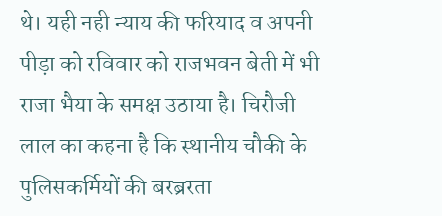थे। यही नही न्याय की फरियाद व अपनी पीड़ा को रविवार को राजभवन बेती में भी राजा भैया के समक्ष उठाया है। चिरौजी लाल का कहना है कि स्थानीय चौकी के पुलिसकर्मियों की बरब्ररता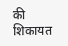की शिकायत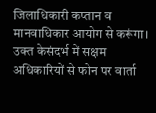जिलाधिकारी कप्तान व मानवाधिकार आयोग से करूंगा। उक्त केसंदर्भ में सक्षम अधिकारियों से फोन पर वार्ता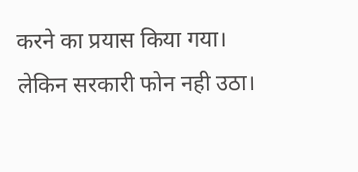करने का प्रयास किया गया। लेकिन सरकारी फोन नही उठा।